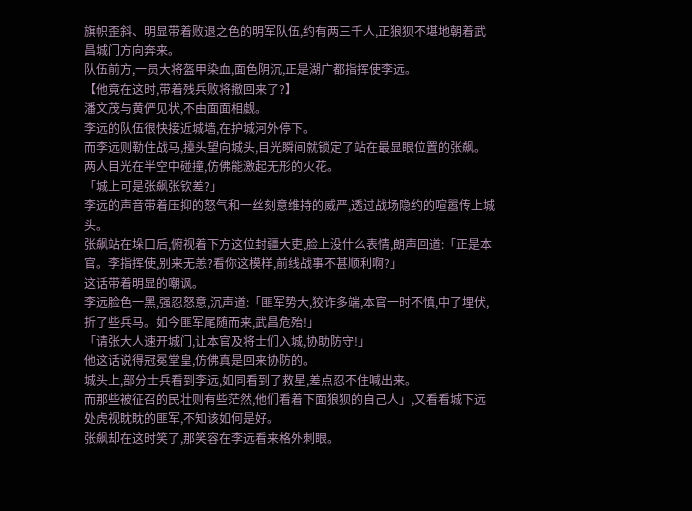旗帜歪斜、明显带着败退之色的明军队伍,约有两三千人,正狼狈不堪地朝着武昌城门方向奔来。
队伍前方,一员大将盔甲染血,面色阴沉,正是湖广都指挥使李远。
【他竟在这时,带着残兵败将撤回来了?】
潘文茂与黄俨见状,不由面面相觑。
李远的队伍很快接近城墙,在护城河外停下。
而李远则勒住战马,擡头望向城头,目光瞬间就锁定了站在最显眼位置的张飙。
两人目光在半空中碰撞,仿佛能激起无形的火花。
「城上可是张飙张钦差?」
李远的声音带着压抑的怒气和一丝刻意维持的威严,透过战场隐约的喧嚣传上城头。
张飙站在垛口后,俯视着下方这位封疆大吏,脸上没什么表情,朗声回道:「正是本官。李指挥使,别来无恙?看你这模样,前线战事不甚顺利啊?」
这话带着明显的嘲讽。
李远脸色一黑,强忍怒意,沉声道:「匪军势大,狡诈多端,本官一时不慎,中了埋伏,折了些兵马。如今匪军尾随而来,武昌危殆!」
「请张大人速开城门,让本官及将士们入城,协助防守!」
他这话说得冠冕堂皇,仿佛真是回来协防的。
城头上,部分士兵看到李远,如同看到了救星,差点忍不住喊出来。
而那些被征召的民壮则有些茫然,他们看着下面狼狈的自己人」,又看看城下远处虎视眈眈的匪军,不知该如何是好。
张飙却在这时笑了,那笑容在李远看来格外刺眼。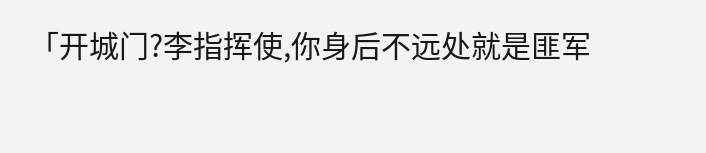「开城门?李指挥使,你身后不远处就是匪军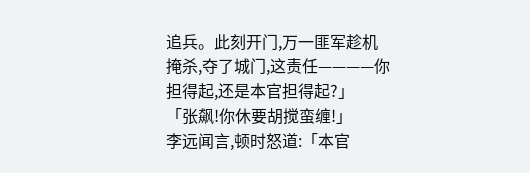追兵。此刻开门,万一匪军趁机掩杀,夺了城门,这责任————你担得起,还是本官担得起?」
「张飙!你休要胡搅蛮缠!」
李远闻言,顿时怒道:「本官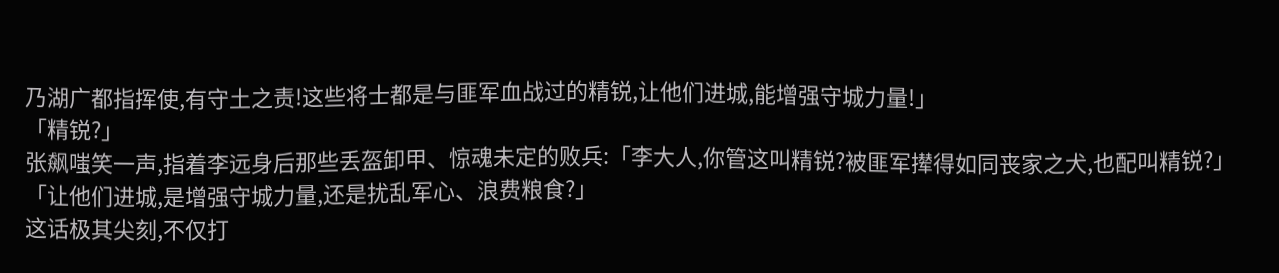乃湖广都指挥使,有守土之责!这些将士都是与匪军血战过的精锐,让他们进城,能增强守城力量!」
「精锐?」
张飙嗤笑一声,指着李远身后那些丢盔卸甲、惊魂未定的败兵:「李大人,你管这叫精锐?被匪军撵得如同丧家之犬,也配叫精锐?」
「让他们进城,是增强守城力量,还是扰乱军心、浪费粮食?」
这话极其尖刻,不仅打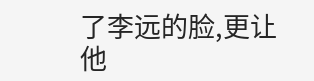了李远的脸,更让他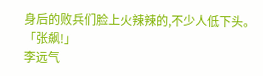身后的败兵们脸上火辣辣的,不少人低下头。
「张飙!」
李远气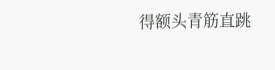得额头青筋直跳